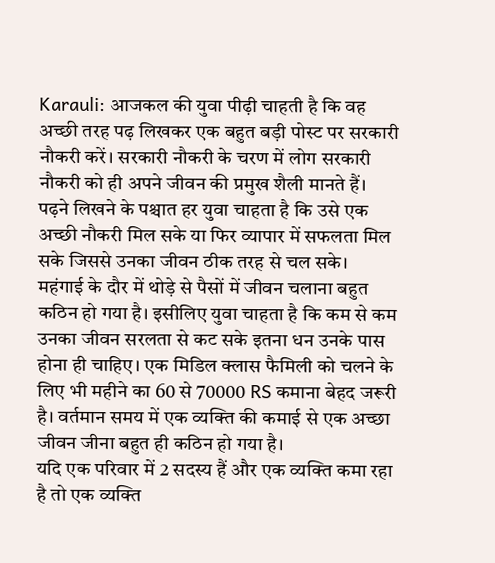Karauli: आजकल की युवा पीढ़ी चाहती है कि वह अच्छी तरह पढ़ लिखकर एक बहुत बड़ी पोस्ट पर सरकारी नौकरी करें। सरकारी नौकरी के चरण में लोग सरकारी नौकरी को ही अपने जीवन की प्रमुख शैली मानते हैं। पढ़ने लिखने के पश्चात हर युवा चाहता है कि उसे एक अच्छी नौकरी मिल सके या फिर व्यापार में सफलता मिल सके जिससे उनका जीवन ठीक तरह से चल सके।
महंगाई के दौर में थोड़े से पैसों में जीवन चलाना बहुत कठिन हो गया है। इसीलिए युवा चाहता है कि कम से कम उनका जीवन सरलता से कट सके इतना धन उनके पास होना ही चाहिए। एक मिडिल क्लास फैमिली को चलने के लिए भी महीने का 60 से 70000 RS कमाना बेहद जरूरी है। वर्तमान समय में एक व्यक्ति की कमाई से एक अच्छा जीवन जीना बहुत ही कठिन हो गया है।
यदि एक परिवार में 2 सदस्य हैं और एक व्यक्ति कमा रहा है तो एक व्यक्ति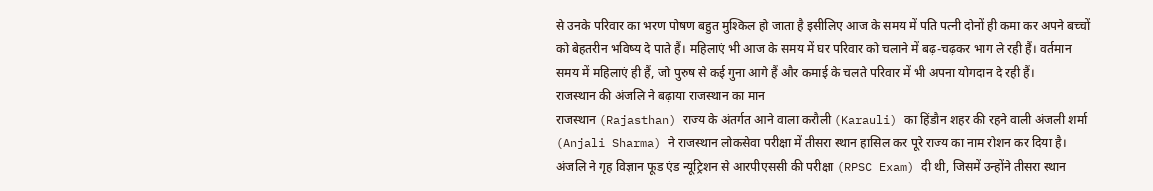से उनके परिवार का भरण पोषण बहुत मुश्किल हो जाता है इसीलिए आज के समय में पति पत्नी दोनों ही कमा कर अपने बच्चों को बेहतरीन भविष्य दे पाते हैं। महिलाएं भी आज के समय में घर परिवार को चलाने में बढ़-चढ़कर भाग ले रही हैं। वर्तमान समय में महिलाएं ही हैं, जो पुरुष से कई गुना आगे हैं और कमाई के चलते परिवार में भी अपना योगदान दे रही हैं।
राजस्थान की अंजलि ने बढ़ाया राजस्थान का मान
राजस्थान (Rajasthan) राज्य के अंतर्गत आने वाला करौली (Karauli) का हिंडौन शहर की रहने वाली अंजली शर्मा (Anjali Sharma) ने राजस्थान लोकसेवा परीक्षा में तीसरा स्थान हासिल कर पूरे राज्य का नाम रोशन कर दिया है। अंजलि ने गृह विज्ञान फूड एंड न्यूट्रिशन से आरपीएससी की परीक्षा (RPSC Exam) दी थी, जिसमें उन्होंने तीसरा स्थान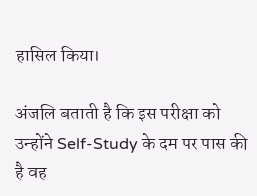हासिल किया।

अंजलि बताती है कि इस परीक्षा को उन्होंने Self-Study के दम पर पास की है वह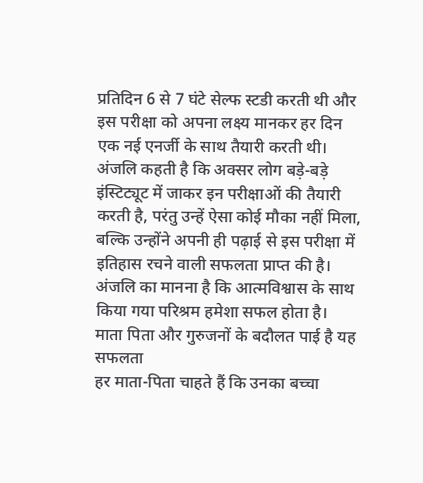प्रतिदिन 6 से 7 घंटे सेल्फ स्टडी करती थी और इस परीक्षा को अपना लक्ष्य मानकर हर दिन एक नई एनर्जी के साथ तैयारी करती थी।
अंजलि कहती है कि अक्सर लोग बड़े-बड़े इंस्टिट्यूट में जाकर इन परीक्षाओं की तैयारी करती है, परंतु उन्हें ऐसा कोई मौका नहीं मिला, बल्कि उन्होंने अपनी ही पढ़ाई से इस परीक्षा में इतिहास रचने वाली सफलता प्राप्त की है। अंजलि का मानना है कि आत्मविश्वास के साथ किया गया परिश्रम हमेशा सफल होता है।
माता पिता और गुरुजनों के बदौलत पाई है यह सफलता
हर माता-पिता चाहते हैं कि उनका बच्चा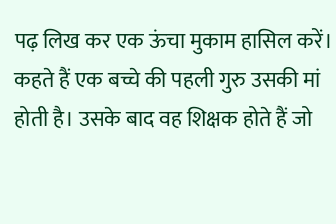पढ़ लिख कर एक ऊंचा मुकाम हासिल करें। कहते हैं एक बच्चे की पहली गुरु उसकी मां होती है। उसके बाद वह शिक्षक होते हैं जो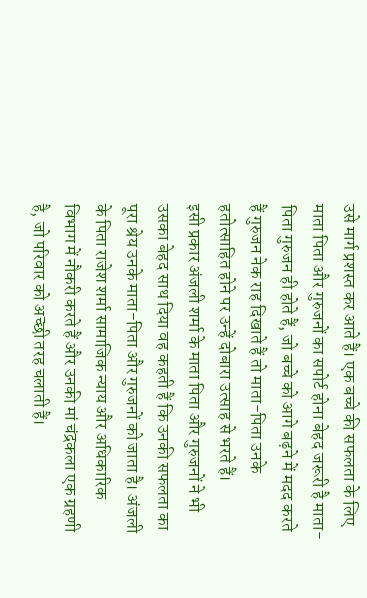उसे मार्ग प्रशस्त कर आते हैं। एक बच्चे की सफलता के लिए माता पिता और गुरुजनों का सपोर्ट होना बेहद जरूरी है माता-पिता गुरुजन ही होते हैं, जो बच्चे को आगे बढ़ने में मदद करते हैं गुरुजन नेक राह दिखाते हैं तो माता-पिता उनके हतोत्साहित होने पर उन्हें दोबारा उत्साह से भरते हैं।
इसी प्रकार अंजली शर्मा के माता पिता और गुरुजनों ने भी उसका बेहद साथ दिया वह कहती हैं कि उनकी सफलता का पूरा श्रेय उनके माता-पिता और गुरुजनों को जाता है। अंजली के पिता राजेश शर्मा सामाजिक न्याय और अधिकारिक विभाग में नौकरी करते हैं और उनकी मां चंद्रकला एक ग्रहणी है, जो परिवार को अच्छी तरह चलाती हैं।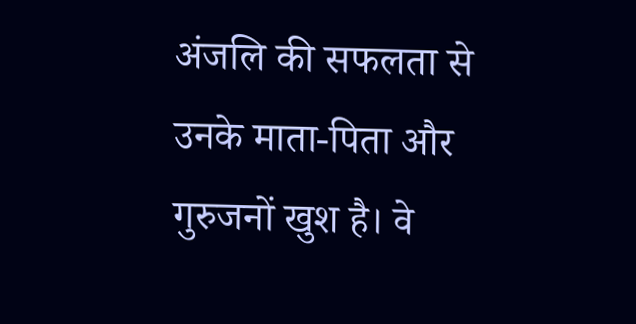अंजलि की सफलता से उनके माता-पिता और गुरुजनों खुश है। वे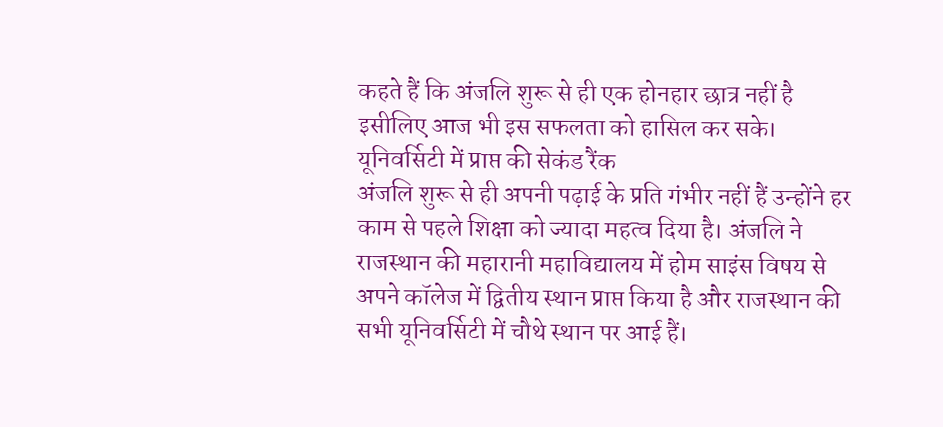कहते हैं कि अंजलि शुरू से ही एक होनहार छात्र नहीं है इसीलिए आज भी इस सफलता को हासिल कर सके।
यूनिवर्सिटी में प्राप्त की सेकंड रैंक
अंजलि शुरू से ही अपनी पढ़ाई के प्रति गंभीर नहीं हैं उन्होंने हर काम से पहले शिक्षा को ज्यादा महत्व दिया है। अंजलि ने राजस्थान की महारानी महाविद्यालय में होम साइंस विषय से अपने कॉलेज में द्वितीय स्थान प्राप्त किया है और राजस्थान की सभी यूनिवर्सिटी में चौथे स्थान पर आई हैं।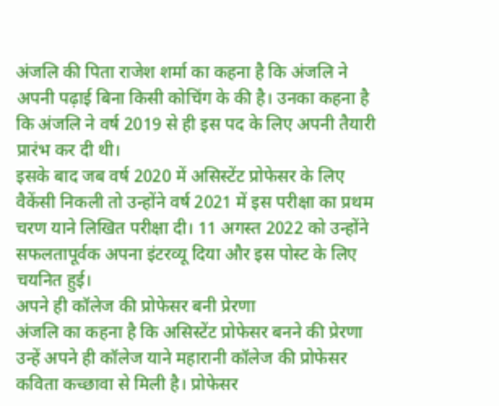अंजलि की पिता राजेश शर्मा का कहना है कि अंजलि ने अपनी पढ़ाई बिना किसी कोचिंग के की है। उनका कहना है कि अंजलि ने वर्ष 2019 से ही इस पद के लिए अपनी तैयारी प्रारंभ कर दी थी।
इसके बाद जब वर्ष 2020 में असिस्टेंट प्रोफेसर के लिए वैकेंसी निकली तो उन्होंने वर्ष 2021 में इस परीक्षा का प्रथम चरण याने लिखित परीक्षा दी। 11 अगस्त 2022 को उन्होंने सफलतापूर्वक अपना इंटरव्यू दिया और इस पोस्ट के लिए चयनित हुई।
अपने ही कॉलेज की प्रोफेसर बनी प्रेरणा
अंजलि का कहना है कि असिस्टेंट प्रोफेसर बनने की प्रेरणा उन्हें अपने ही कॉलेज याने महारानी कॉलेज की प्रोफेसर कविता कच्छावा से मिली है। प्रोफेसर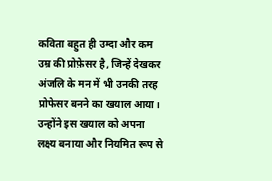कविता बहुत ही उम्दा और कम उम्र की प्रोफ़ेसर है, जिन्हें देखकर अंजलि के मन में भी उनकी तरह प्रोफेसर बनने का खयाल आया।
उन्होंने इस खयाल को अपना लक्ष्य बनाया और नियमित रूप से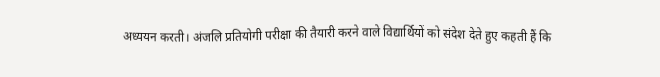अध्ययन करती। अंजलि प्रतियोगी परीक्षा की तैयारी करने वाले विद्यार्थियों को संदेश देते हुए कहती हैं कि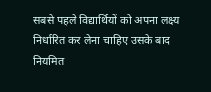सबसे पहले विद्यार्थियों को अपना लक्ष्य निर्धारित कर लेना चाहिए उसके बाद नियमित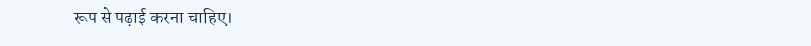रूप से पढ़ाई करना चाहिए।